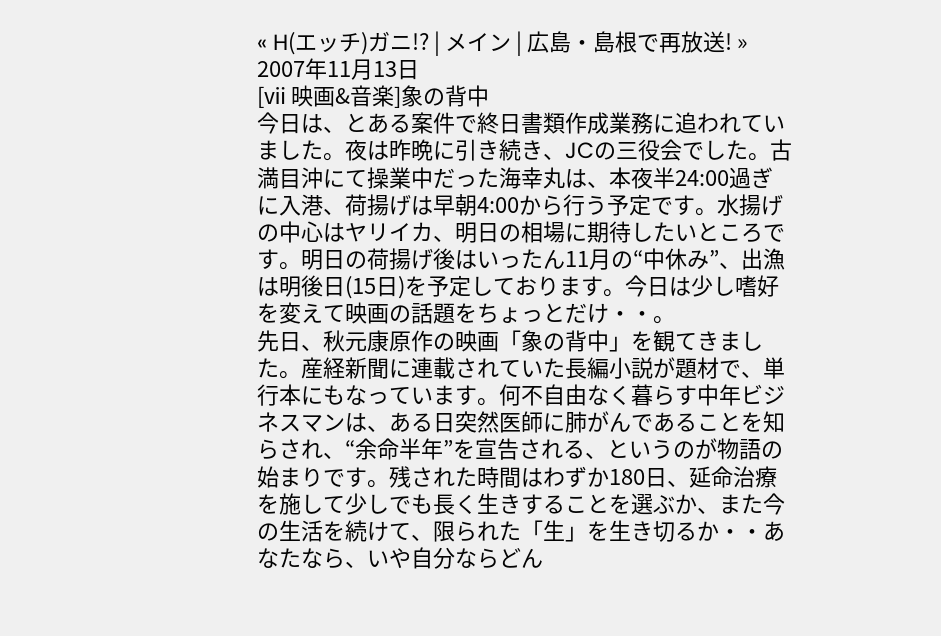« H(エッチ)ガニ!? | メイン | 広島・島根で再放送! »
2007年11月13日
[ⅶ 映画&音楽]象の背中
今日は、とある案件で終日書類作成業務に追われていました。夜は昨晩に引き続き、JCの三役会でした。古満目沖にて操業中だった海幸丸は、本夜半24:00過ぎに入港、荷揚げは早朝4:00から行う予定です。水揚げの中心はヤリイカ、明日の相場に期待したいところです。明日の荷揚げ後はいったん11月の“中休み”、出漁は明後日(15日)を予定しております。今日は少し嗜好を変えて映画の話題をちょっとだけ・・。
先日、秋元康原作の映画「象の背中」を観てきました。産経新聞に連載されていた長編小説が題材で、単行本にもなっています。何不自由なく暮らす中年ビジネスマンは、ある日突然医師に肺がんであることを知らされ、“余命半年”を宣告される、というのが物語の始まりです。残された時間はわずか180日、延命治療を施して少しでも長く生きすることを選ぶか、また今の生活を続けて、限られた「生」を生き切るか・・あなたなら、いや自分ならどん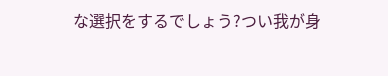な選択をするでしょう?つい我が身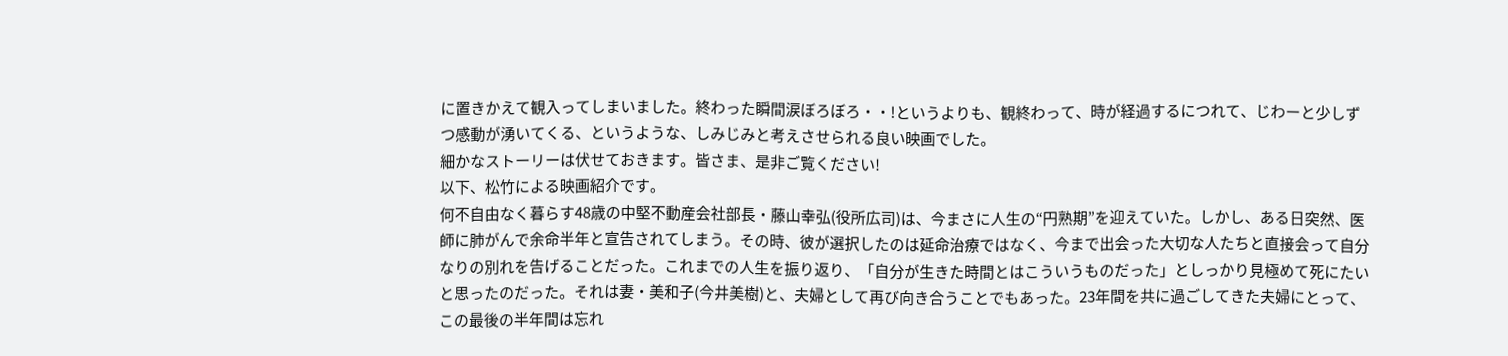に置きかえて観入ってしまいました。終わった瞬間涙ぼろぼろ・・!というよりも、観終わって、時が経過するにつれて、じわーと少しずつ感動が湧いてくる、というような、しみじみと考えさせられる良い映画でした。
細かなストーリーは伏せておきます。皆さま、是非ご覧ください!
以下、松竹による映画紹介です。
何不自由なく暮らす48歳の中堅不動産会社部長・藤山幸弘(役所広司)は、今まさに人生の“円熟期”を迎えていた。しかし、ある日突然、医師に肺がんで余命半年と宣告されてしまう。その時、彼が選択したのは延命治療ではなく、今まで出会った大切な人たちと直接会って自分なりの別れを告げることだった。これまでの人生を振り返り、「自分が生きた時間とはこういうものだった」としっかり見極めて死にたいと思ったのだった。それは妻・美和子(今井美樹)と、夫婦として再び向き合うことでもあった。23年間を共に過ごしてきた夫婦にとって、この最後の半年間は忘れ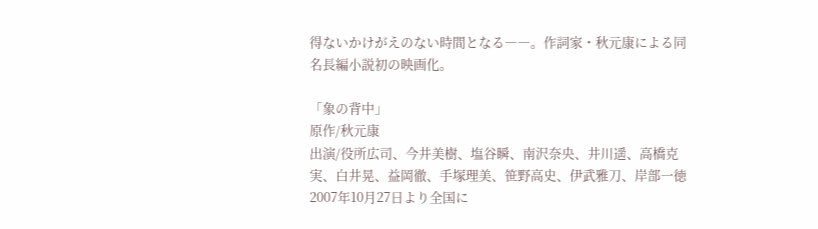得ないかけがえのない時間となる――。作詞家・秋元康による同名長編小説初の映画化。

「象の背中」
原作/秋元康
出演/役所広司、今井美樹、塩谷瞬、南沢奈央、井川遥、高橋克実、白井晃、益岡徹、手塚理美、笹野高史、伊武雅刀、岸部一徳
2007年10月27日より全国に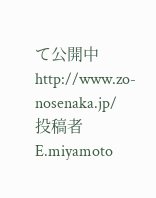て公開中
http://www.zo-nosenaka.jp/
投稿者 E.miyamoto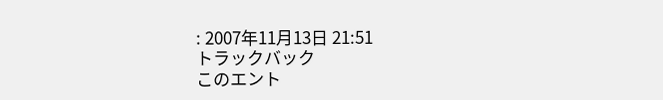: 2007年11月13日 21:51
トラックバック
このエント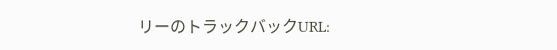リーのトラックバックURL: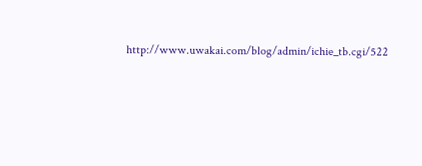http://www.uwakai.com/blog/admin/ichie_tb.cgi/522